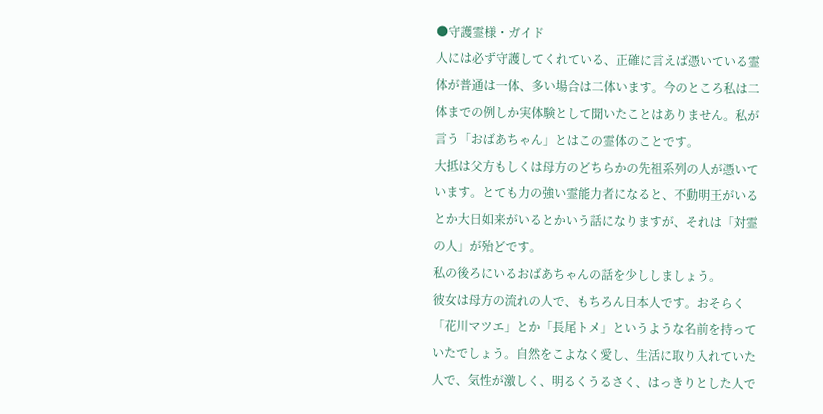●守護霊様・ガイド
人には必ず守護してくれている、正確に言えば憑いている霊体が普通は一体、多い場合は二体います。今のところ私は二体までの例しか実体験として聞いたことはありません。私が言う「おばあちゃん」とはこの霊体のことです。
大抵は父方もしくは母方のどちらかの先祖系列の人が憑いています。とても力の強い霊能力者になると、不動明王がいるとか大日如来がいるとかいう話になりますが、それは「対霊の人」が殆どです。
私の後ろにいるおばあちゃんの話を少ししましょう。
彼女は母方の流れの人で、もちろん日本人です。おそらく「花川マツエ」とか「長尾トメ」というような名前を持っていたでしょう。自然をこよなく愛し、生活に取り入れていた人で、気性が激しく、明るくうるさく、はっきりとした人で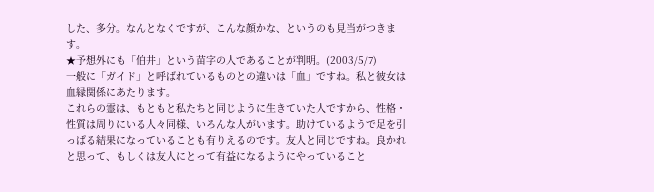した、多分。なんとなくですが、こんな顔かな、というのも見当がつきます。
★予想外にも「伯井」という苗字の人であることが判明。(2003/5/7)
一般に「ガイド」と呼ばれているものとの違いは「血」ですね。私と彼女は血縁関係にあたります。
これらの霊は、もともと私たちと同じように生きていた人ですから、性格・性質は周りにいる人々同様、いろんな人がいます。助けているようで足を引っぱる結果になっていることも有りえるのです。友人と同じですね。良かれと思って、もしくは友人にとって有益になるようにやっていること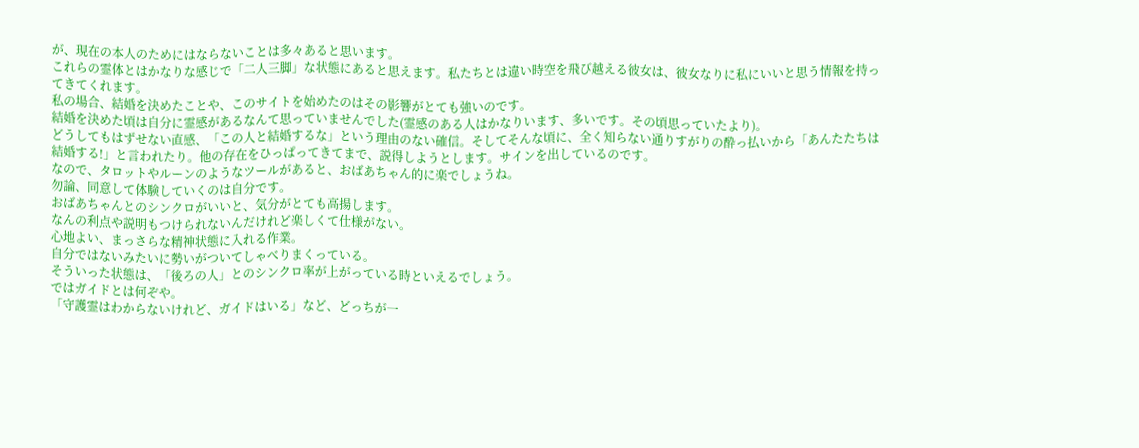が、現在の本人のためにはならないことは多々あると思います。
これらの霊体とはかなりな感じで「二人三脚」な状態にあると思えます。私たちとは違い時空を飛び越える彼女は、彼女なりに私にいいと思う情報を持ってきてくれます。
私の場合、結婚を決めたことや、このサイトを始めたのはその影響がとても強いのです。
結婚を決めた頃は自分に霊感があるなんて思っていませんでした(霊感のある人はかなりいます、多いです。その頃思っていたより)。
どうしてもはずせない直感、「この人と結婚するな」という理由のない確信。そしてそんな頃に、全く知らない通りすがりの酔っ払いから「あんたたちは結婚する!」と言われたり。他の存在をひっぱってきてまで、説得しようとします。サインを出しているのです。
なので、タロットやルーンのようなツールがあると、おばあちゃん的に楽でしょうね。
勿論、同意して体験していくのは自分です。
おばあちゃんとのシンクロがいいと、気分がとても高揚します。
なんの利点や説明もつけられないんだけれど楽しくて仕様がない。
心地よい、まっさらな精神状態に入れる作業。
自分ではないみたいに勢いがついてしゃべりまくっている。
そういった状態は、「後ろの人」とのシンクロ率が上がっている時といえるでしょう。
ではガイドとは何ぞや。
「守護霊はわからないけれど、ガイドはいる」など、どっちが一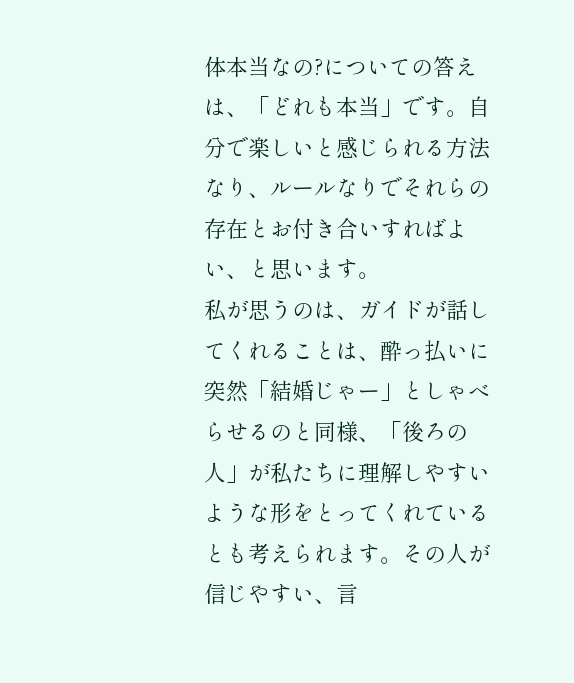体本当なの?についての答えは、「どれも本当」です。自分で楽しいと感じられる方法なり、ルールなりでそれらの存在とお付き合いすればよい、と思います。
私が思うのは、ガイドが話してくれることは、酔っ払いに突然「結婚じゃー」としゃべらせるのと同様、「後ろの人」が私たちに理解しやすいような形をとってくれているとも考えられます。その人が信じやすい、言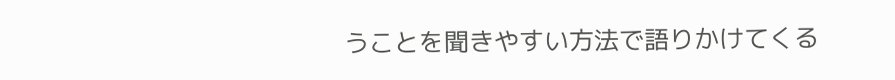うことを聞きやすい方法で語りかけてくる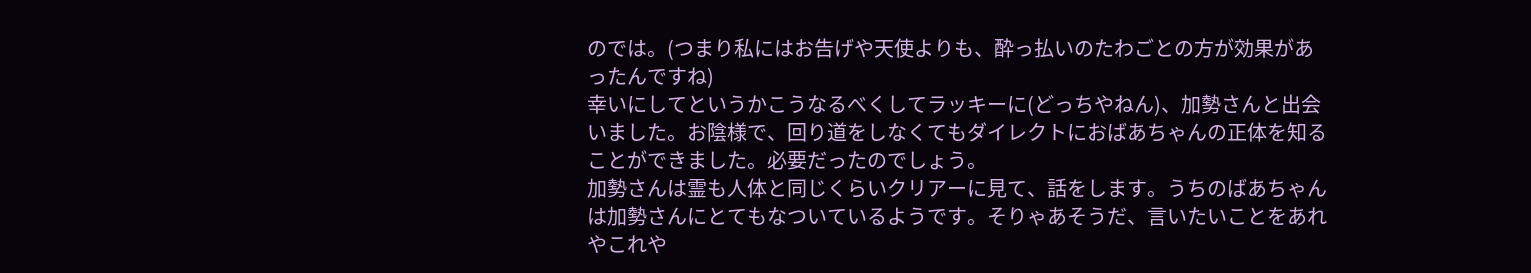のでは。(つまり私にはお告げや天使よりも、酔っ払いのたわごとの方が効果があったんですね)
幸いにしてというかこうなるべくしてラッキーに(どっちやねん)、加勢さんと出会いました。お陰様で、回り道をしなくてもダイレクトにおばあちゃんの正体を知ることができました。必要だったのでしょう。
加勢さんは霊も人体と同じくらいクリアーに見て、話をします。うちのばあちゃんは加勢さんにとてもなついているようです。そりゃあそうだ、言いたいことをあれやこれや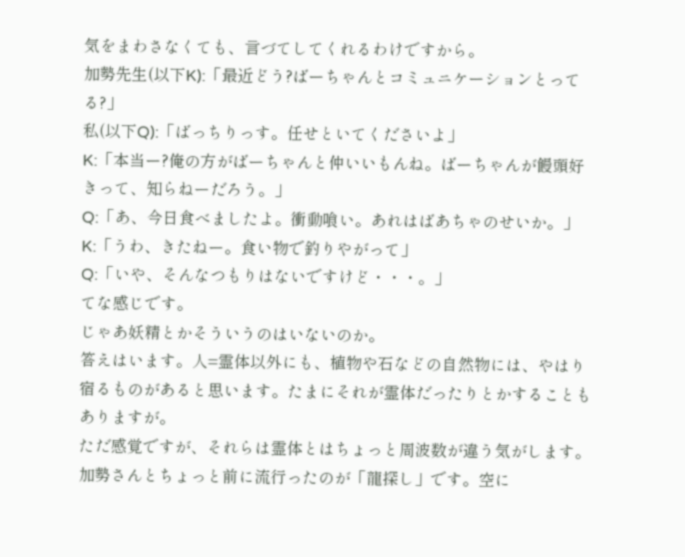気をまわさなくても、言づてしてくれるわけですから。
加勢先生(以下K):「最近どう?ばーちゃんとコミュニケーションとってる?」
私(以下Q):「ばっちりっす。任せといてくださいよ」
K:「本当ー?俺の方がばーちゃんと仲いいもんね。ばーちゃんが饅頭好きって、知らねーだろう。」
Q:「あ、今日食べましたよ。衝動喰い。あれはばあちゃのせいか。」
K:「うわ、きたねー。食い物で釣りやがって」
Q:「いや、そんなつもりはないですけど・・・。」
てな感じです。
じゃあ妖精とかそういうのはいないのか。
答えはいます。人=霊体以外にも、植物や石などの自然物には、やはり宿るものがあると思います。たまにそれが霊体だったりとかすることもありますが。
ただ感覚ですが、それらは霊体とはちょっと周波数が違う気がします。
加勢さんとちょっと前に流行ったのが「龍探し」です。空に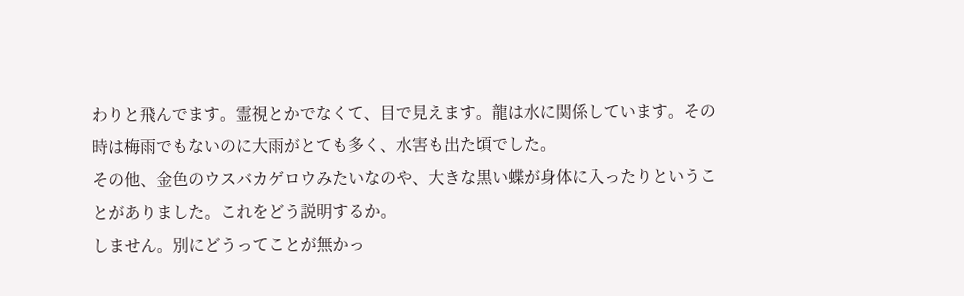わりと飛んでます。霊視とかでなくて、目で見えます。龍は水に関係しています。その時は梅雨でもないのに大雨がとても多く、水害も出た頃でした。
その他、金色のウスバカゲロウみたいなのや、大きな黒い蝶が身体に入ったりということがありました。これをどう説明するか。
しません。別にどうってことが無かっ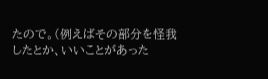たので。(例えばその部分を怪我したとか、いいことがあった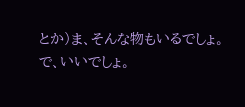とか)ま、そんな物もいるでしょ。で、いいでしょ。